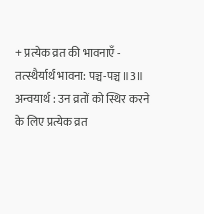+ प्रत्येक व्रत की भावनाएँ -
तत्स्थैर्यार्थं भावना: पञ्च-पञ्च ॥3॥
अन्वयार्थ : उन व्रतों को स्थिर करने के लिए प्रत्येक व्रत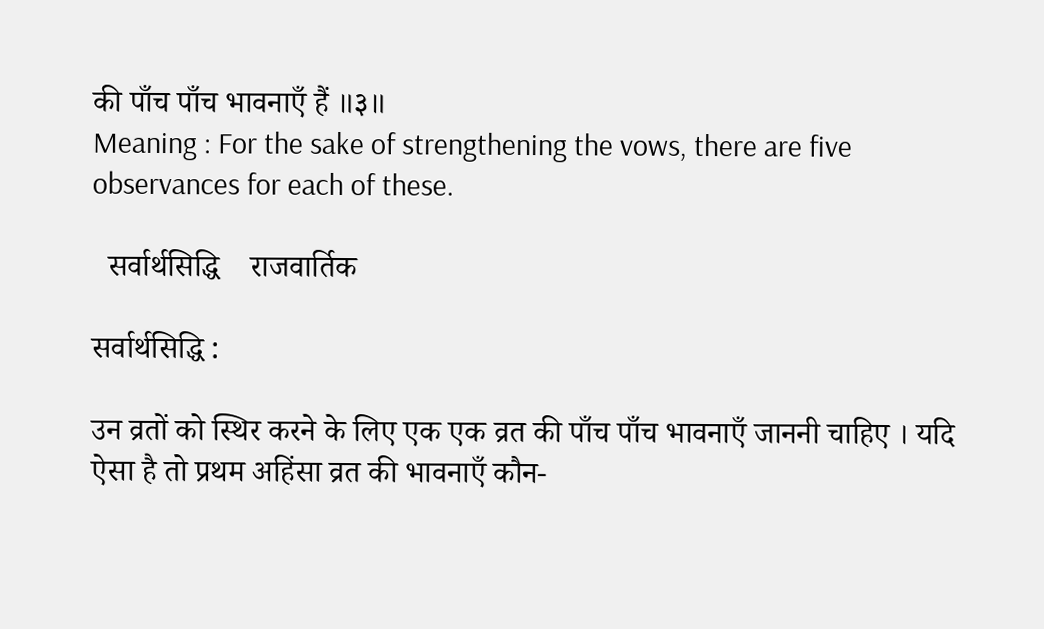की पाँच पाँच भावनाएँ हैं ॥३॥
Meaning : For the sake of strengthening the vows, there are five observances for each of these.

  सर्वार्थसिद्धि    राजवार्तिक

सर्वार्थसिद्धि :

उन व्रतों को स्थिर करने के लिए एक एक व्रत की पाँच पाँच भावनाएँ जाननी चाहिए । यदि ऐसा है तो प्रथम अहिंसा व्रत की भावनाएँ कौन-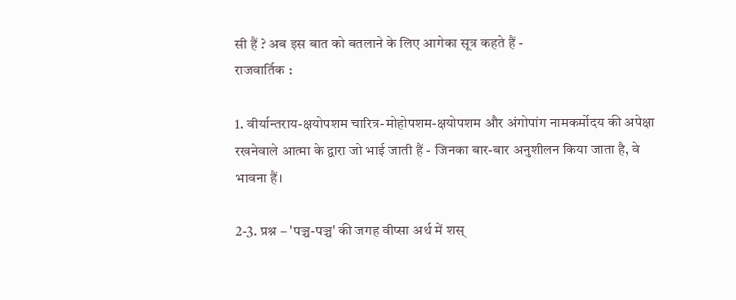सी हैं ? अब इस बात को बतलाने के लिए आगेका सूत्र कहते हैं -
राजवार्तिक :

1. वीर्यान्तराय-क्षयोपशम चारित्र-मोहोपशम-क्षयोपशम और अंगोपांग नामकर्मोदय की अपेक्षा रखनेवाले आत्मा के द्वारा जो भाई जाती हैं - जिनका बार-बार अनुशीलन किया जाता है, वे भावना हैं।

2-3. प्रश्न – 'पञ्च-पञ्च' की जगह वीप्सा अर्थ में शस्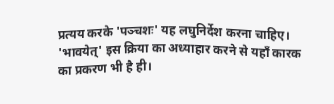प्रत्यय करके 'पञ्चशः' यह लघुनिर्देश करना चाहिए। 'भावयेत्' इस क्रिया का अध्याहार करने से यहाँ कारक का प्रकरण भी है ही।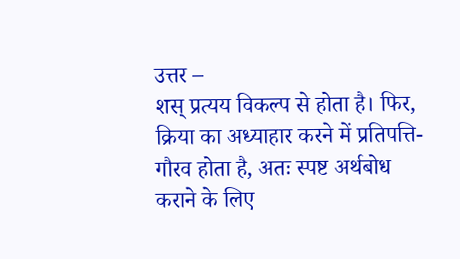उत्तर –
शस् प्रत्यय विकल्प से होता है। फिर, क्रिया का अध्याहार करने में प्रतिपत्ति-गौरव होता है, अतः स्पष्ट अर्थबोध कराने के लिए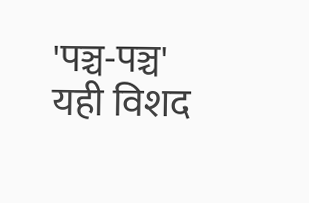'पञ्च-पञ्च' यही विशद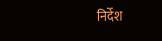निर्देश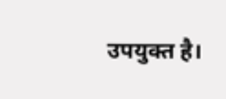उपयुक्त है।